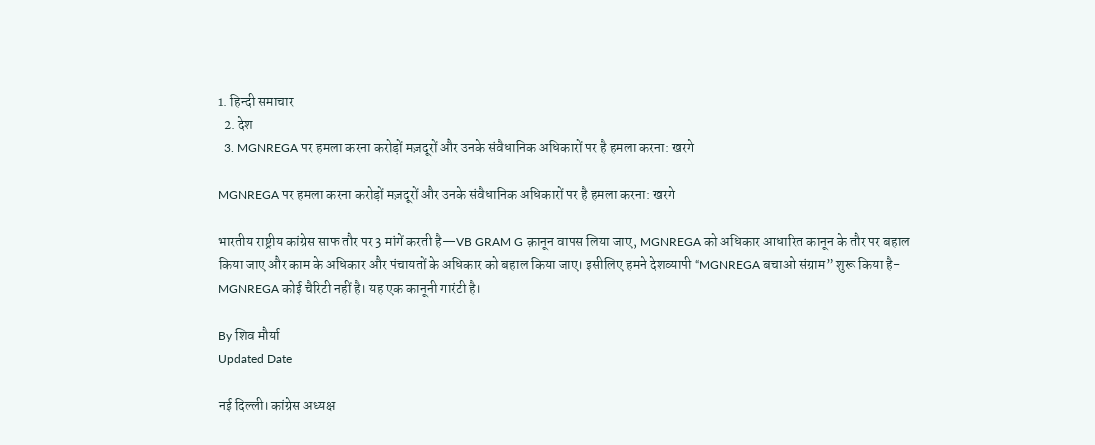1. हिन्दी समाचार
  2. देश
  3. MGNREGA पर हमला करना करोड़ों मज़दूरों और उनके संवैधानिक अधिकारों पर है हमला करना: खरगे

MGNREGA पर हमला करना करोड़ों मज़दूरों और उनके संवैधानिक अधिकारों पर है हमला करना: खरगे

भारतीय राष्ट्रीय कांग्रेस साफ तौर पर 3 मांगें करती है—VB GRAM G क़ानून वापस लिया जाए, MGNREGA को अधिकार आधारित कानून के तौर पर बहाल किया जाए और काम के अधिकार और पंचायतों के अधिकार को बहाल किया जाए। इसीलिए हमने देशव्यापी “MGNREGA बचाओ संग्राम” शुरू किया है- MGNREGA कोई चैरिटी नहीं है। यह एक कानूनी गारंटी है।

By शिव मौर्या
Updated Date

नई दिल्ली। कांग्रेस अध्यक्ष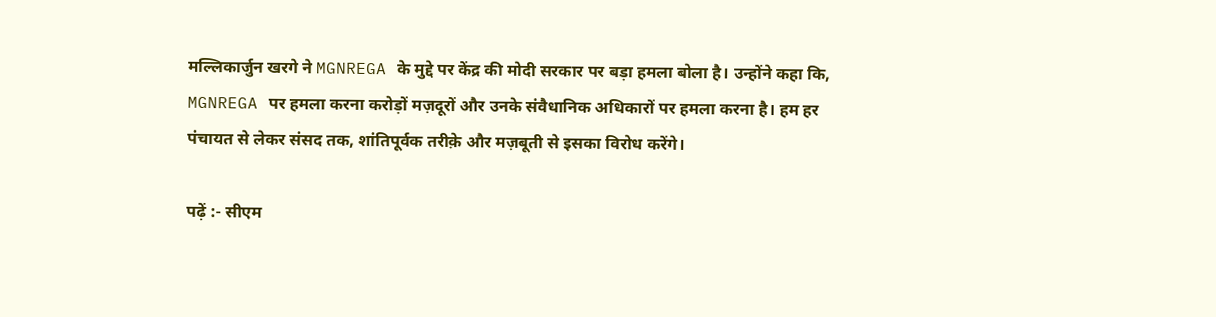मल्लिकार्जुन खरगे ने MGNREGA के मुद्दे पर केंद्र की मोदी सरकार पर बड़ा हमला बोला है। उन्होंने कहा कि, MGNREGA पर हमला करना करोड़ों मज़दूरों और उनके संवैधानिक अधिकारों पर हमला करना है। हम हर पंचायत से लेकर संसद तक, शांतिपूर्वक तरीक़े और मज़बूती से इसका विरोध करेंगे।

पढ़ें :- सीएम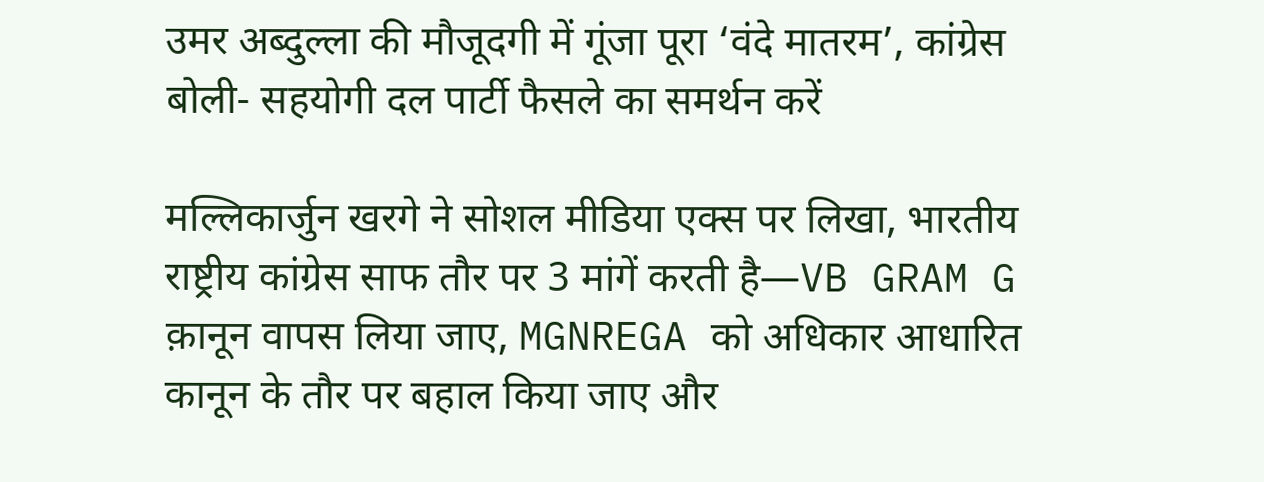उमर अब्दुल्ला की मौजूदगी में गूंजा पूरा ‘वंदे मातरम’, कांग्रेस बोली- सहयोगी दल पार्टी फैसले का समर्थन करें

मल्लिकार्जुन खरगे ने सोशल मीडिया एक्स पर लिखा, भारतीय राष्ट्रीय कांग्रेस साफ तौर पर 3 मांगें करती है—VB GRAM G क़ानून वापस लिया जाए, MGNREGA को अधिकार आधारित कानून के तौर पर बहाल किया जाए और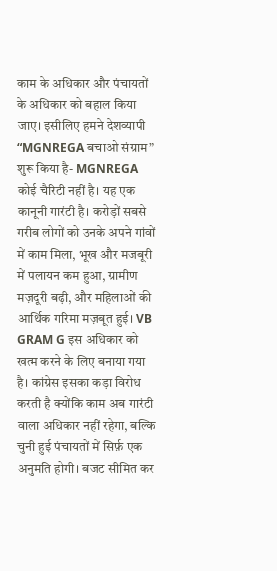काम के अधिकार और पंचायतों के अधिकार को बहाल किया जाए। इसीलिए हमने देशव्यापी “MGNREGA बचाओ संग्राम” शुरू किया है- MGNREGA कोई चैरिटी नहीं है। यह एक कानूनी गारंटी है। करोड़ों सबसे गरीब लोगों को उनके अपने गांवों में काम मिला, भूख और मजबूरी में पलायन कम हुआ, ग्रामीण मज़दूरी बढ़ी, और महिलाओं की आर्थिक गरिमा मज़बूत हुई। VB GRAM G इस अधिकार को खत्म करने के लिए बनाया गया है। कांग्रेस इसका कड़ा विरोध करती है क्योंकि काम अब गारंटी वाला अधिकार नहीं रहेगा, बल्कि चुनी हुई पंचायतों में सिर्फ़ एक अनुमति होगी। बजट सीमित कर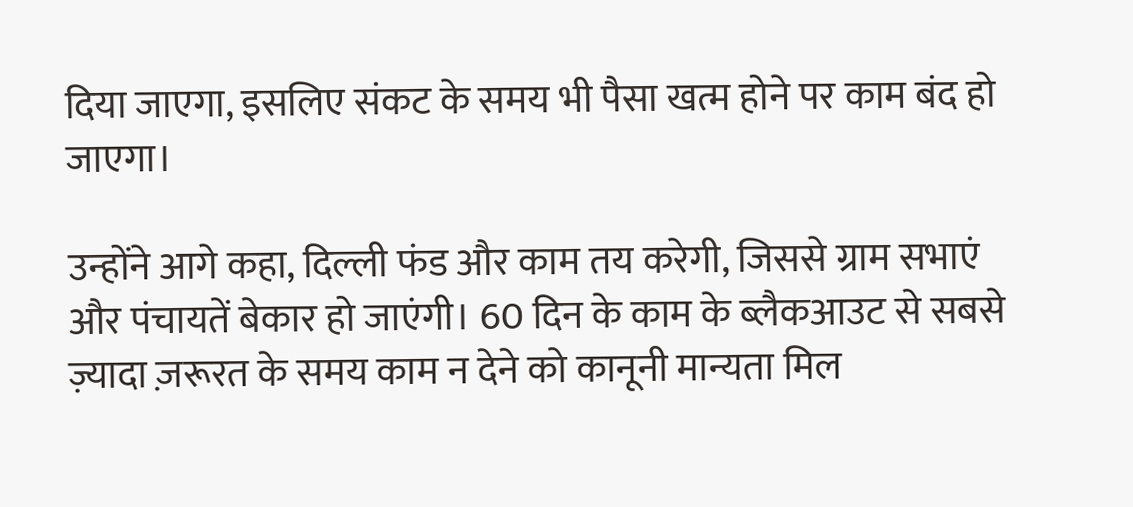दिया जाएगा, इसलिए संकट के समय भी पैसा खत्म होने पर काम बंद हो जाएगा।

उन्होंने आगे कहा, दिल्ली फंड और काम तय करेगी, जिससे ग्राम सभाएं और पंचायतें बेकार हो जाएंगी। 60 दिन के काम के ब्लैकआउट से सबसे ज़्यादा ज़रूरत के समय काम न देने को कानूनी मान्यता मिल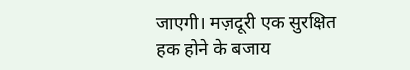जाएगी। मज़दूरी एक सुरक्षित हक होने के बजाय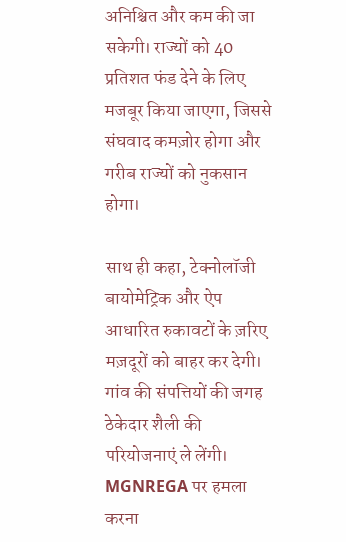अनिश्चित और कम की जा सकेगी। राज्यों को 40 प्रतिशत फंड देने के लिए मजबूर किया जाएगा, जिससे संघवाद कमज़ोर होगा और गरीब राज्यों को नुकसान होगा।

साथ ही कहा, टेक्नोलॉजी बायोमेट्रिक और ऐप आधारित रुकावटों के ज़रिए मज़दूरों को बाहर कर देगी। गांव की संपत्तियों की जगह ठेकेदार शैली की परियोजनाएं ले लेंगी। MGNREGA पर हमला करना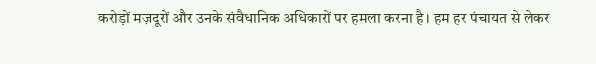करोड़ों मज़दूरों और उनके संवैधानिक अधिकारों पर हमला करना है। हम हर पंचायत से लेकर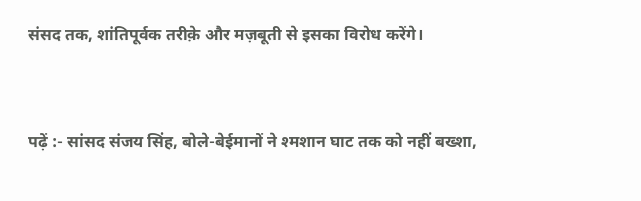संसद तक, शांतिपूर्वक तरीक़े और मज़बूती से इसका विरोध करेंगे।



पढ़ें :- सांसद संजय सिंह, बोले-बेईमानों ने श्मशान घाट तक को नहीं बख्शा,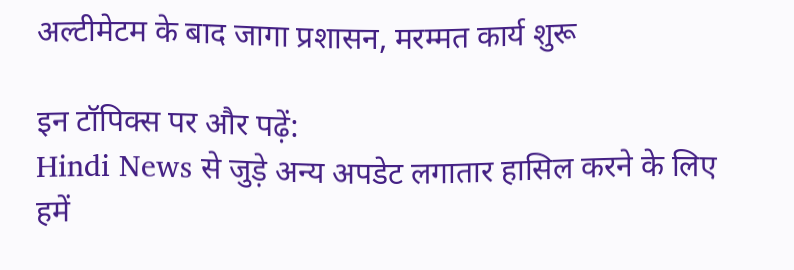अल्टीमेटम के बाद जागा प्रशासन, मरम्मत कार्य शुरू

इन टॉपिक्स पर और पढ़ें:
Hindi News से जुड़े अन्य अपडेट लगातार हासिल करने के लिए हमें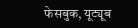फेसबुक, यूट्यूब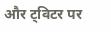और ट्विटर पर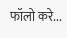फॉलो करे...